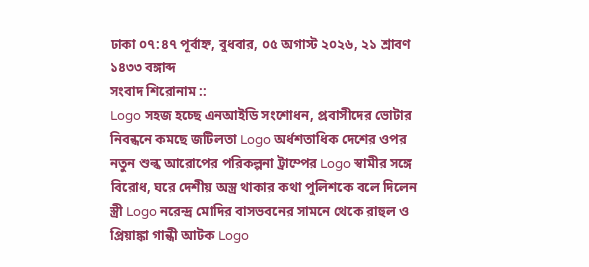ঢাকা ০৭:৪৭ পূর্বাহ্ন, বুধবার, ০৫ অগাস্ট ২০২৬, ২১ শ্রাবণ ১৪৩৩ বঙ্গাব্দ
সংবাদ শিরোনাম ::
Logo সহজ হচ্ছে এনআইডি সংশোধন, প্রবাসীদের ভোটার নিবন্ধনে কমছে জটিলতা Logo অর্ধশতাধিক দেশের ওপর নতুন শুল্ক আরোপের পরিকল্পনা ট্রাম্পের Logo স্বামীর সঙ্গে বিরোধ, ঘরে দেশীয় অস্ত্র থাকার কথা পুলিশকে বলে দিলেন স্ত্রী Logo নরেন্দ্র মোদির বাসভবনের সামনে থেকে রাহুল ও প্রিয়াঙ্কা গান্ধী আটক Logo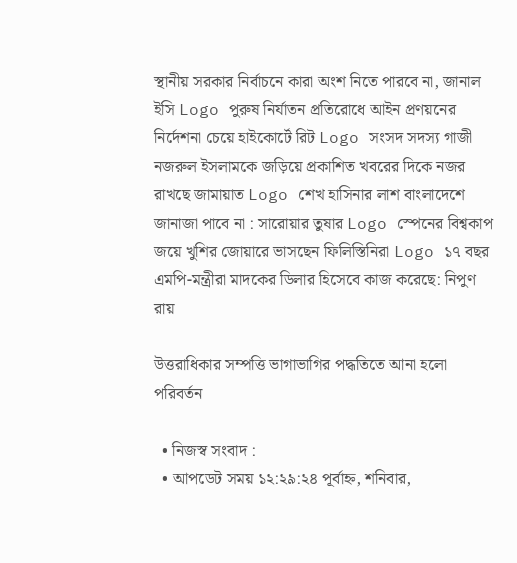স্থানীয় সরকার নির্বাচনে কারা অংশ নিতে পারবে না, জানাল ইসি Logo পুরুষ নির্যাতন প্রতিরোধে আইন প্রণয়নের নির্দেশনা চেয়ে হাইকোর্টে রিট Logo সংসদ সদস্য গাজী নজরুল ইসলামকে জড়িয়ে প্রকাশিত খবরের দিকে নজর রাখছে জামায়াত Logo শেখ হাসিনার লাশ বাংলাদেশে জানাজা পাবে না : সারোয়ার তুষার Logo স্পেনের বিশ্বকাপ জয়ে খুশির জোয়ারে ভাসছেন ফিলিস্তিনিরা Logo ১৭ বছর এমপি-মন্ত্রীরা মাদকের ডিলার হিসেবে কাজ করেছে: নিপুণ রায়

উত্তরাধিকার সম্পত্তি ভাগাভাগির পদ্ধতিতে আনা হলো পরিবর্তন

  • নিজস্ব সংবাদ :
  • আপডেট সময় ১২:২৯:২৪ পূর্বাহ্ন, শনিবার,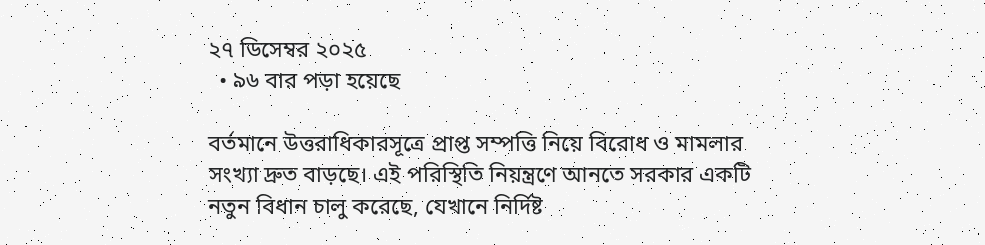২৭ ডিসেম্বর ২০২৫
  • ৯৬ বার পড়া হয়েছে

বর্তমানে উত্তরাধিকারসূত্রে প্রাপ্ত সম্পত্তি নিয়ে বিরোধ ও মামলার সংখ্যা দ্রুত বাড়ছে। এই পরিস্থিতি নিয়ন্ত্রণে আনতে সরকার একটি নতুন বিধান চালু করেছে, যেখানে নির্দিষ্ট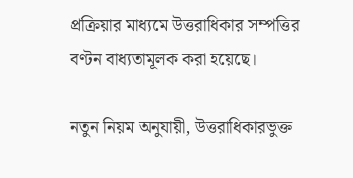প্রক্রিয়ার মাধ্যমে উত্তরাধিকার সম্পত্তির বণ্টন বাধ্যতামূলক করা হয়েছে।

নতুন নিয়ম অনুযায়ী, উত্তরাধিকারভুক্ত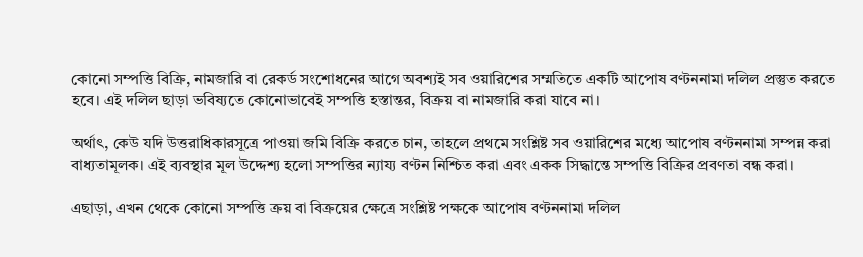কোনো সম্পত্তি বিক্রি, নামজারি বা রেকর্ড সংশোধনের আগে অবশ্যই সব ওয়ারিশের সম্মতিতে একটি আপোষ বণ্টননামা দলিল প্রস্তুত করতে হবে। এই দলিল ছাড়া ভবিষ্যতে কোনোভাবেই সম্পত্তি হস্তান্তর, বিক্রয় বা নামজারি করা যাবে না।

অর্থাৎ, কেউ যদি উত্তরাধিকারসূত্রে পাওয়া জমি বিক্রি করতে চান, তাহলে প্রথমে সংশ্লিষ্ট সব ওয়ারিশের মধ্যে আপোষ বণ্টননামা সম্পন্ন করা বাধ্যতামূলক। এই ব্যবস্থার মূল উদ্দেশ্য হলো সম্পত্তির ন্যায্য বণ্টন নিশ্চিত করা এবং একক সিদ্ধান্তে সম্পত্তি বিক্রির প্রবণতা বন্ধ করা।

এছাড়া, এখন থেকে কোনো সম্পত্তি ক্রয় বা বিক্রয়ের ক্ষেত্রে সংশ্লিষ্ট পক্ষকে আপোষ বণ্টননামা দলিল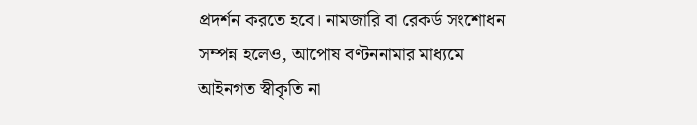প্রদর্শন করতে হবে। নামজারি বা রেকর্ড সংশোধন সম্পন্ন হলেও, আপোষ বণ্টননামার মাধ্যমে আইনগত স্বীকৃতি না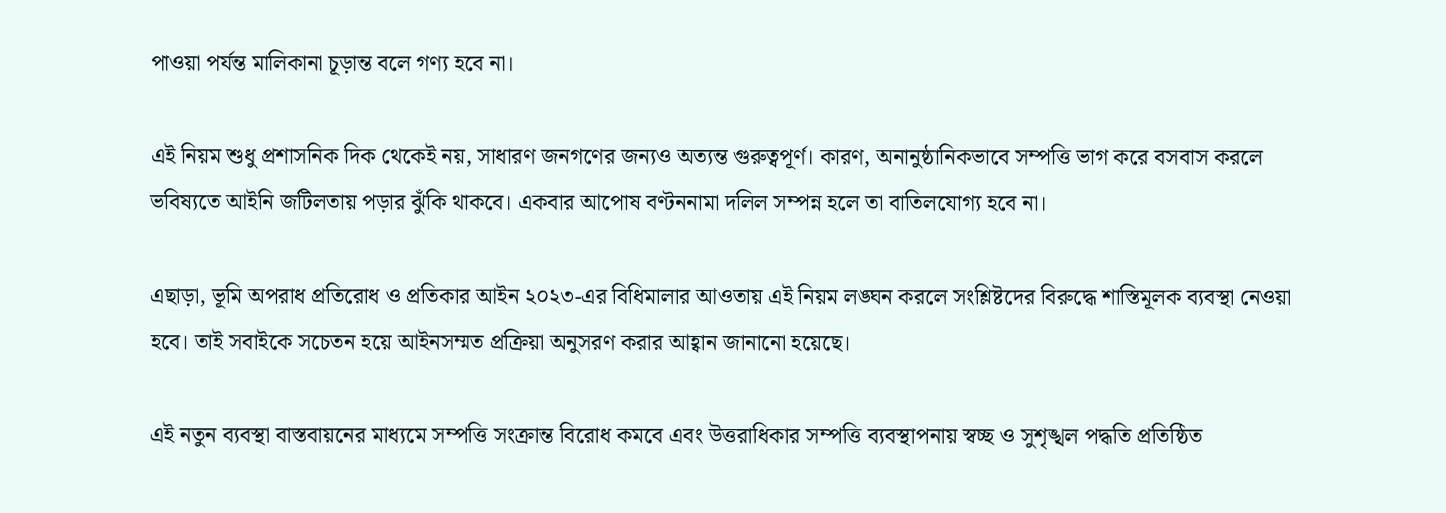পাওয়া পর্যন্ত মালিকানা চূড়ান্ত বলে গণ্য হবে না।

এই নিয়ম শুধু প্রশাসনিক দিক থেকেই নয়, সাধারণ জনগণের জন্যও অত্যন্ত গুরুত্বপূর্ণ। কারণ, অনানুষ্ঠানিকভাবে সম্পত্তি ভাগ করে বসবাস করলে ভবিষ্যতে আইনি জটিলতায় পড়ার ঝুঁকি থাকবে। একবার আপোষ বণ্টননামা দলিল সম্পন্ন হলে তা বাতিলযোগ্য হবে না।

এছাড়া, ভূমি অপরাধ প্রতিরোধ ও প্রতিকার আইন ২০২৩-এর বিধিমালার আওতায় এই নিয়ম লঙ্ঘন করলে সংশ্লিষ্টদের বিরুদ্ধে শাস্তিমূলক ব্যবস্থা নেওয়া হবে। তাই সবাইকে সচেতন হয়ে আইনসম্মত প্রক্রিয়া অনুসরণ করার আহ্বান জানানো হয়েছে।

এই নতুন ব্যবস্থা বাস্তবায়নের মাধ্যমে সম্পত্তি সংক্রান্ত বিরোধ কমবে এবং উত্তরাধিকার সম্পত্তি ব্যবস্থাপনায় স্বচ্ছ ও সুশৃঙ্খল পদ্ধতি প্রতিষ্ঠিত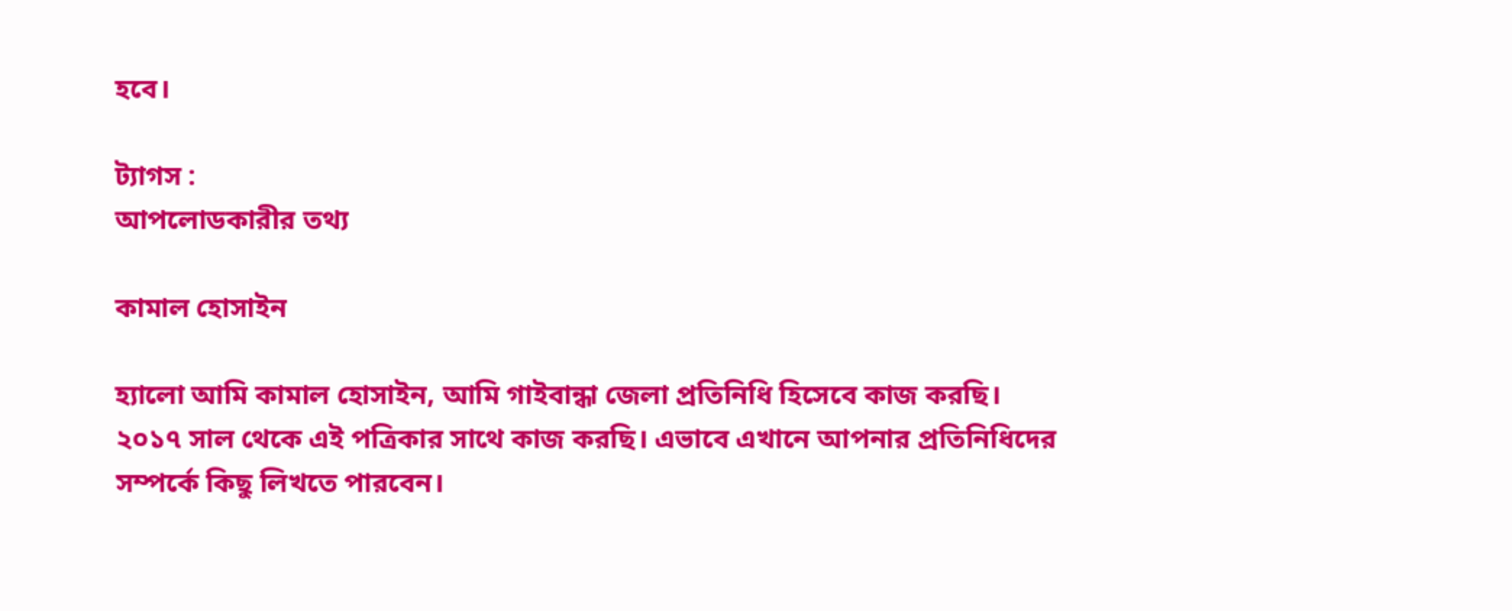হবে।

ট্যাগস :
আপলোডকারীর তথ্য

কামাল হোসাইন

হ্যালো আমি কামাল হোসাইন, আমি গাইবান্ধা জেলা প্রতিনিধি হিসেবে কাজ করছি। ২০১৭ সাল থেকে এই পত্রিকার সাথে কাজ করছি। এভাবে এখানে আপনার প্রতিনিধিদের সম্পর্কে কিছু লিখতে পারবেন।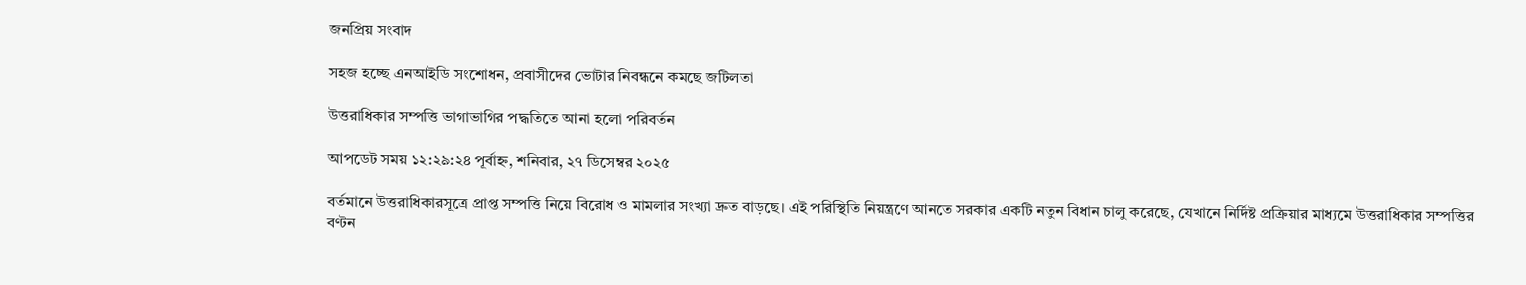জনপ্রিয় সংবাদ

সহজ হচ্ছে এনআইডি সংশোধন, প্রবাসীদের ভোটার নিবন্ধনে কমছে জটিলতা

উত্তরাধিকার সম্পত্তি ভাগাভাগির পদ্ধতিতে আনা হলো পরিবর্তন

আপডেট সময় ১২:২৯:২৪ পূর্বাহ্ন, শনিবার, ২৭ ডিসেম্বর ২০২৫

বর্তমানে উত্তরাধিকারসূত্রে প্রাপ্ত সম্পত্তি নিয়ে বিরোধ ও মামলার সংখ্যা দ্রুত বাড়ছে। এই পরিস্থিতি নিয়ন্ত্রণে আনতে সরকার একটি নতুন বিধান চালু করেছে, যেখানে নির্দিষ্ট প্রক্রিয়ার মাধ্যমে উত্তরাধিকার সম্পত্তির বণ্টন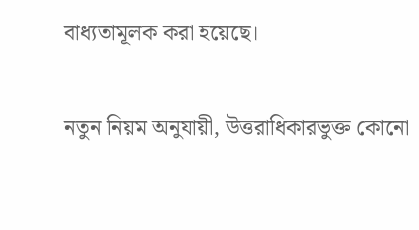বাধ্যতামূলক করা হয়েছে।

নতুন নিয়ম অনুযায়ী, উত্তরাধিকারভুক্ত কোনো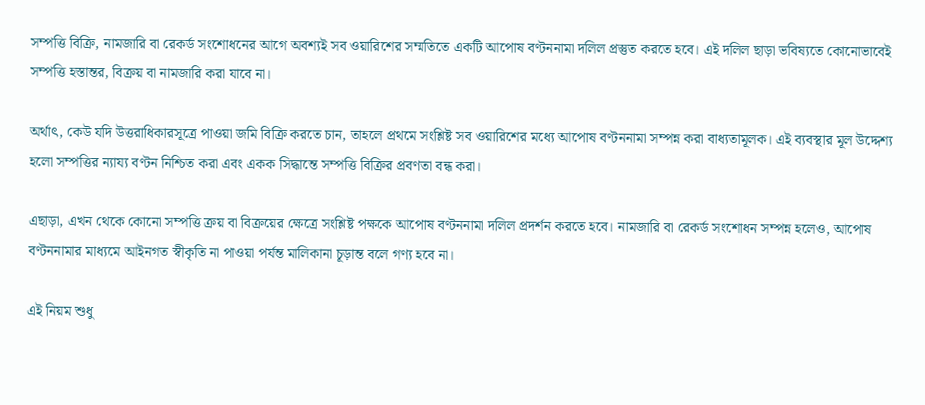সম্পত্তি বিক্রি, নামজারি বা রেকর্ড সংশোধনের আগে অবশ্যই সব ওয়ারিশের সম্মতিতে একটি আপোষ বণ্টননামা দলিল প্রস্তুত করতে হবে। এই দলিল ছাড়া ভবিষ্যতে কোনোভাবেই সম্পত্তি হস্তান্তর, বিক্রয় বা নামজারি করা যাবে না।

অর্থাৎ, কেউ যদি উত্তরাধিকারসূত্রে পাওয়া জমি বিক্রি করতে চান, তাহলে প্রথমে সংশ্লিষ্ট সব ওয়ারিশের মধ্যে আপোষ বণ্টননামা সম্পন্ন করা বাধ্যতামূলক। এই ব্যবস্থার মূল উদ্দেশ্য হলো সম্পত্তির ন্যায্য বণ্টন নিশ্চিত করা এবং একক সিদ্ধান্তে সম্পত্তি বিক্রির প্রবণতা বন্ধ করা।

এছাড়া, এখন থেকে কোনো সম্পত্তি ক্রয় বা বিক্রয়ের ক্ষেত্রে সংশ্লিষ্ট পক্ষকে আপোষ বণ্টননামা দলিল প্রদর্শন করতে হবে। নামজারি বা রেকর্ড সংশোধন সম্পন্ন হলেও, আপোষ বণ্টননামার মাধ্যমে আইনগত স্বীকৃতি না পাওয়া পর্যন্ত মালিকানা চূড়ান্ত বলে গণ্য হবে না।

এই নিয়ম শুধু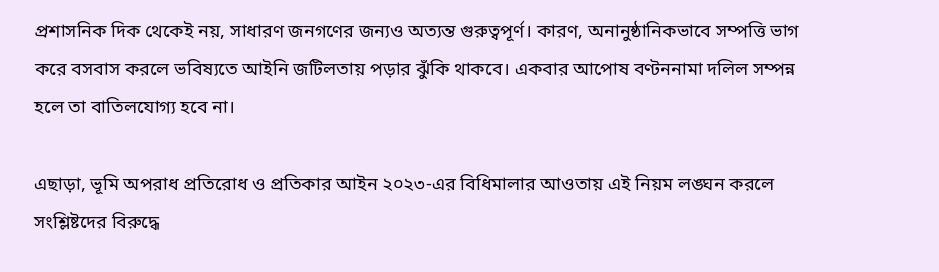প্রশাসনিক দিক থেকেই নয়, সাধারণ জনগণের জন্যও অত্যন্ত গুরুত্বপূর্ণ। কারণ, অনানুষ্ঠানিকভাবে সম্পত্তি ভাগ করে বসবাস করলে ভবিষ্যতে আইনি জটিলতায় পড়ার ঝুঁকি থাকবে। একবার আপোষ বণ্টননামা দলিল সম্পন্ন হলে তা বাতিলযোগ্য হবে না।

এছাড়া, ভূমি অপরাধ প্রতিরোধ ও প্রতিকার আইন ২০২৩-এর বিধিমালার আওতায় এই নিয়ম লঙ্ঘন করলে সংশ্লিষ্টদের বিরুদ্ধে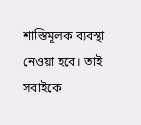শাস্তিমূলক ব্যবস্থা নেওয়া হবে। তাই সবাইকে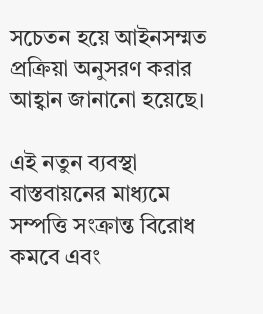সচেতন হয়ে আইনসম্মত প্রক্রিয়া অনুসরণ করার আহ্বান জানানো হয়েছে।

এই নতুন ব্যবস্থা বাস্তবায়নের মাধ্যমে সম্পত্তি সংক্রান্ত বিরোধ কমবে এবং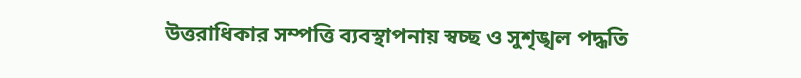উত্তরাধিকার সম্পত্তি ব্যবস্থাপনায় স্বচ্ছ ও সুশৃঙ্খল পদ্ধতি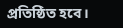প্রতিষ্ঠিত হবে।